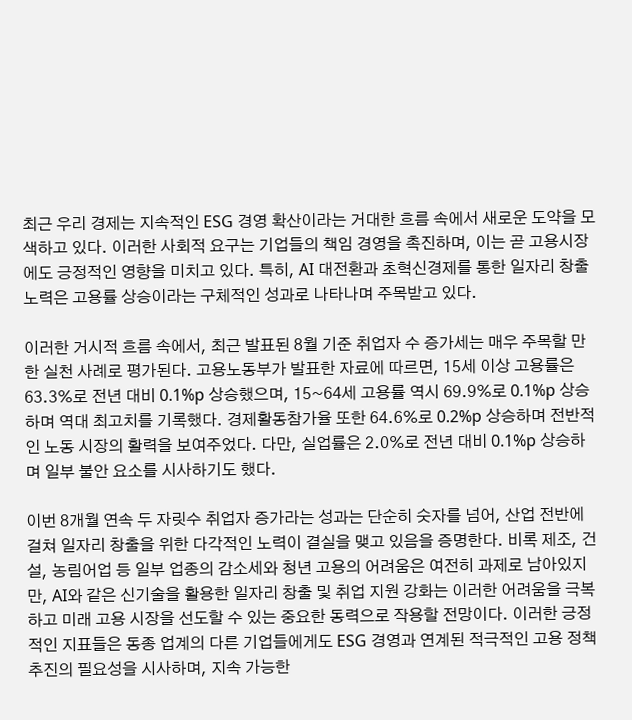최근 우리 경제는 지속적인 ESG 경영 확산이라는 거대한 흐름 속에서 새로운 도약을 모색하고 있다. 이러한 사회적 요구는 기업들의 책임 경영을 촉진하며, 이는 곧 고용시장에도 긍정적인 영향을 미치고 있다. 특히, AI 대전환과 초혁신경제를 통한 일자리 창출 노력은 고용률 상승이라는 구체적인 성과로 나타나며 주목받고 있다.

이러한 거시적 흐름 속에서, 최근 발표된 8월 기준 취업자 수 증가세는 매우 주목할 만한 실천 사례로 평가된다. 고용노동부가 발표한 자료에 따르면, 15세 이상 고용률은 63.3%로 전년 대비 0.1%p 상승했으며, 15~64세 고용률 역시 69.9%로 0.1%p 상승하며 역대 최고치를 기록했다. 경제활동참가율 또한 64.6%로 0.2%p 상승하며 전반적인 노동 시장의 활력을 보여주었다. 다만, 실업률은 2.0%로 전년 대비 0.1%p 상승하며 일부 불안 요소를 시사하기도 했다.

이번 8개월 연속 두 자릿수 취업자 증가라는 성과는 단순히 숫자를 넘어, 산업 전반에 걸쳐 일자리 창출을 위한 다각적인 노력이 결실을 맺고 있음을 증명한다. 비록 제조, 건설, 농림어업 등 일부 업종의 감소세와 청년 고용의 어려움은 여전히 과제로 남아있지만, AI와 같은 신기술을 활용한 일자리 창출 및 취업 지원 강화는 이러한 어려움을 극복하고 미래 고용 시장을 선도할 수 있는 중요한 동력으로 작용할 전망이다. 이러한 긍정적인 지표들은 동종 업계의 다른 기업들에게도 ESG 경영과 연계된 적극적인 고용 정책 추진의 필요성을 시사하며, 지속 가능한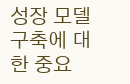성장 모델 구축에 대한 중요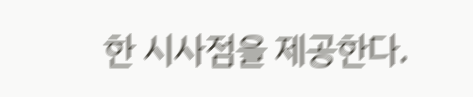한 시사점을 제공한다.